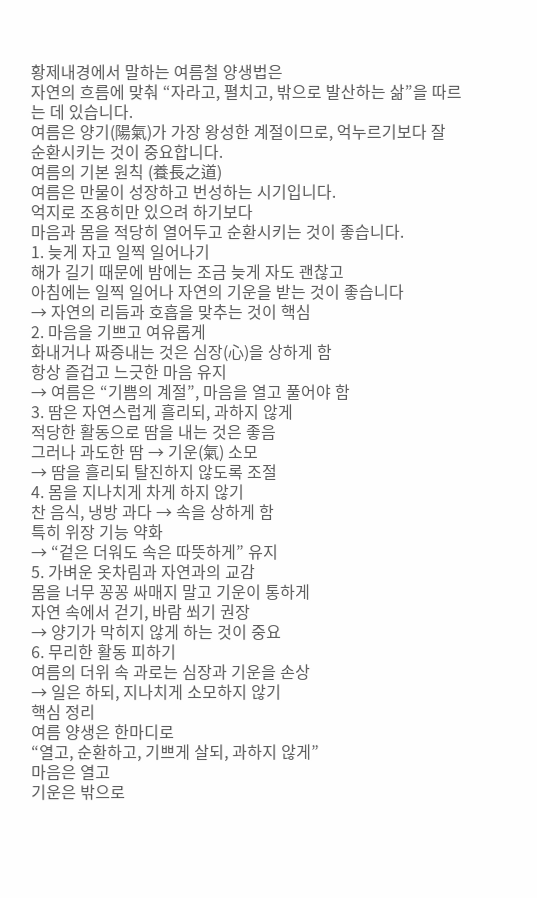황제내경에서 말하는 여름철 양생법은
자연의 흐름에 맞춰 “자라고, 펼치고, 밖으로 발산하는 삶”을 따르는 데 있습니다.
여름은 양기(陽氣)가 가장 왕성한 계절이므로, 억누르기보다 잘 순환시키는 것이 중요합니다.
여름의 기본 원칙 (養長之道)
여름은 만물이 성장하고 번성하는 시기입니다.
억지로 조용히만 있으려 하기보다
마음과 몸을 적당히 열어두고 순환시키는 것이 좋습니다.
1. 늦게 자고 일찍 일어나기
해가 길기 때문에 밤에는 조금 늦게 자도 괜찮고
아침에는 일찍 일어나 자연의 기운을 받는 것이 좋습니다
→ 자연의 리듬과 호흡을 맞추는 것이 핵심
2. 마음을 기쁘고 여유롭게
화내거나 짜증내는 것은 심장(心)을 상하게 함
항상 즐겁고 느긋한 마음 유지
→ 여름은 “기쁨의 계절”, 마음을 열고 풀어야 함
3. 땀은 자연스럽게 흘리되, 과하지 않게
적당한 활동으로 땀을 내는 것은 좋음
그러나 과도한 땀 → 기운(氣) 소모
→ 땀을 흘리되 탈진하지 않도록 조절
4. 몸을 지나치게 차게 하지 않기
찬 음식, 냉방 과다 → 속을 상하게 함
특히 위장 기능 약화
→ “겉은 더워도 속은 따뜻하게” 유지
5. 가벼운 옷차림과 자연과의 교감
몸을 너무 꽁꽁 싸매지 말고 기운이 통하게
자연 속에서 걷기, 바람 쐬기 권장
→ 양기가 막히지 않게 하는 것이 중요
6. 무리한 활동 피하기
여름의 더위 속 과로는 심장과 기운을 손상
→ 일은 하되, 지나치게 소모하지 않기
핵심 정리
여름 양생은 한마디로
“열고, 순환하고, 기쁘게 살되, 과하지 않게”
마음은 열고
기운은 밖으로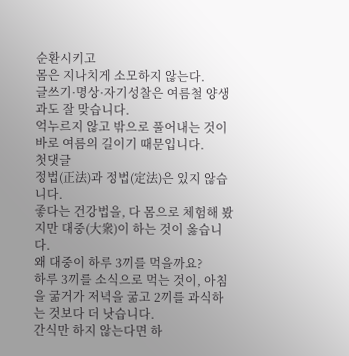순환시키고
몸은 지나치게 소모하지 않는다.
글쓰기·명상·자기성찰은 여름철 양생과도 잘 맞습니다.
억누르지 않고 밖으로 풀어내는 것이
바로 여름의 길이기 때문입니다.
첫댓글
정법(正法)과 정법(定法)은 있지 않습니다.
좋다는 건강법을, 다 몸으로 체험해 봤지만 대중(大衆)이 하는 것이 옳습니다.
왜 대중이 하루 3끼를 먹을까요?
하루 3끼를 소식으로 먹는 것이, 아침을 굶거가 저녁을 굶고 2끼를 과식하는 것보다 더 낫습니다.
간식만 하지 않는다면 하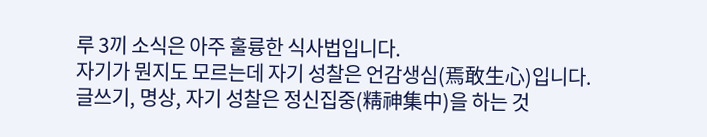루 3끼 소식은 아주 훌륭한 식사법입니다.
자기가 뭔지도 모르는데 자기 성찰은 언감생심(焉敢生心)입니다.
글쓰기, 명상, 자기 성찰은 정신집중(精神集中)을 하는 것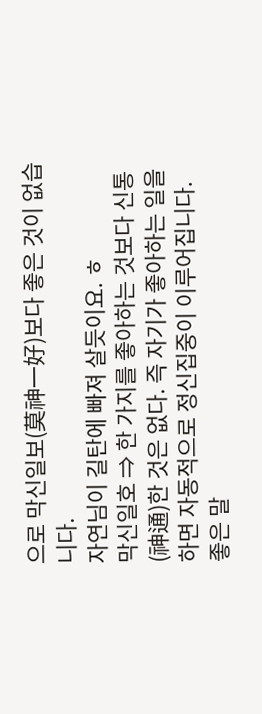으로 막신일보(莫神一好)보다 좋은 것이 없습니다.
자연님이 길탄에 빠져 살듯이요. ㅎ
막신일호 ⇒ 한 가지를 좋아하는 것보다 신통(神通)한 것은 없다. 즉 자기가 좋아하는 일을 하면 자동적으로 정신집중이 이루어집니다.
좋은 말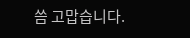씀 고맙습니다.